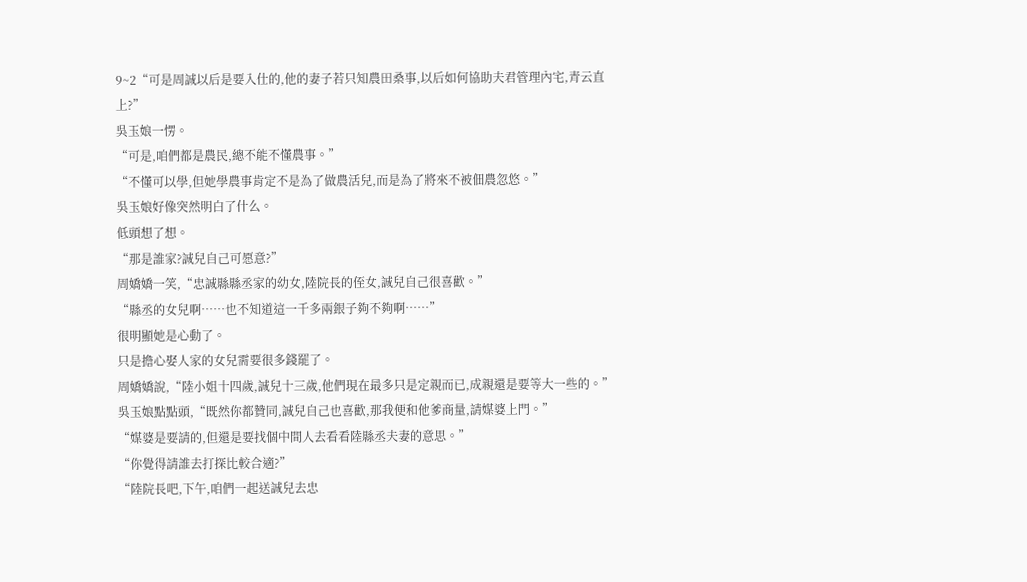9~2“可是周誠以后是要入仕的,他的妻子若只知農田桑事,以后如何協助夫君管理內宅,青云直上?”
吳玉娘一愣。
“可是,咱們都是農民,總不能不懂農事。”
“不懂可以學,但她學農事肯定不是為了做農活兒,而是為了將來不被佃農忽悠。”
吳玉娘好像突然明白了什么。
低頭想了想。
“那是誰家?誠兒自己可愿意?”
周嬌嬌一笑,“忠誠縣縣丞家的幼女,陸院長的侄女,誠兒自己很喜歡。”
“縣丞的女兒啊……也不知道這一千多兩銀子夠不夠啊……”
很明顯她是心動了。
只是擔心娶人家的女兒需要很多錢罷了。
周嬌嬌說,“陸小姐十四歲,誠兒十三歲,他們現在最多只是定親而已,成親還是要等大一些的。”
吳玉娘點點頭,“既然你都贊同,誠兒自己也喜歡,那我便和他爹商量,請媒婆上門。”
“媒婆是要請的,但還是要找個中間人去看看陸縣丞夫妻的意思。”
“你覺得請誰去打探比較合適?”
“陸院長吧,下午,咱們一起送誠兒去忠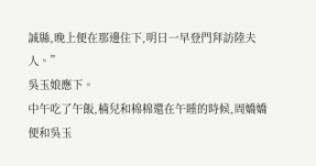誠縣,晚上便在那邊住下,明日一早登門拜訪陸夫人。”
吳玉娘應下。
中午吃了午飯,楠兒和棉棉還在午睡的時候,周嬌嬌便和吳玉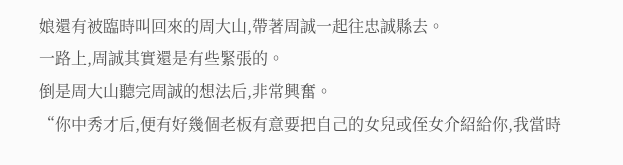娘還有被臨時叫回來的周大山,帶著周誠一起往忠誠縣去。
一路上,周誠其實還是有些緊張的。
倒是周大山聽完周誠的想法后,非常興奮。
“你中秀才后,便有好幾個老板有意要把自己的女兒或侄女介紹給你,我當時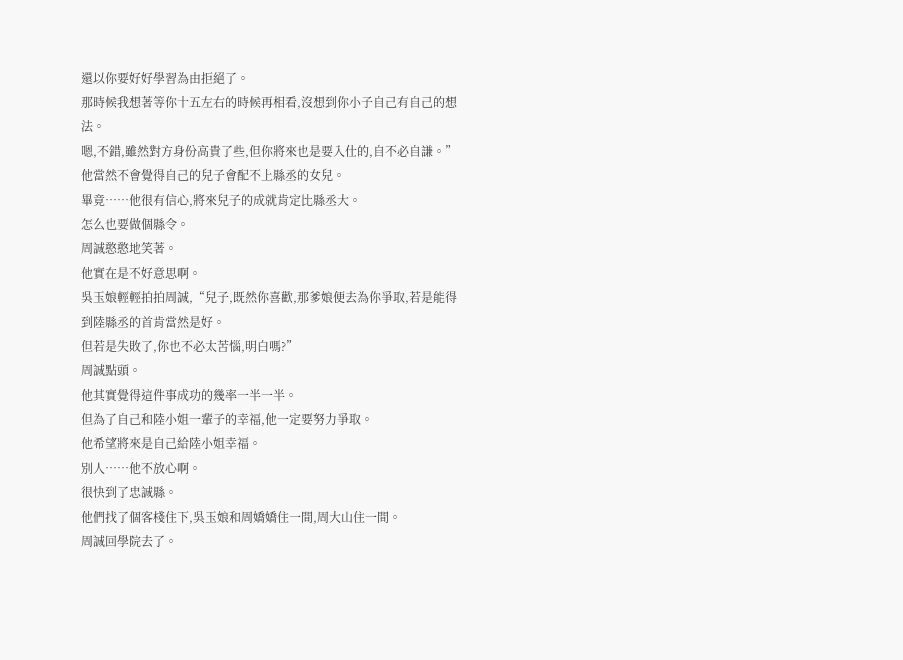還以你要好好學習為由拒絕了。
那時候我想著等你十五左右的時候再相看,沒想到你小子自己有自己的想法。
嗯,不錯,雖然對方身份高貴了些,但你將來也是要入仕的,自不必自謙。”
他當然不會覺得自己的兒子會配不上縣丞的女兒。
畢竟……他很有信心,將來兒子的成就肯定比縣丞大。
怎么也要做個縣令。
周誠憨憨地笑著。
他實在是不好意思啊。
吳玉娘輕輕拍拍周誠,“兒子,既然你喜歡,那爹娘便去為你爭取,若是能得到陸縣丞的首肯當然是好。
但若是失敗了,你也不必太苦惱,明白嗎?”
周誠點頭。
他其實覺得這件事成功的幾率一半一半。
但為了自己和陸小姐一輩子的幸福,他一定要努力爭取。
他希望將來是自己給陸小姐幸福。
別人……他不放心啊。
很快到了忠誠縣。
他們找了個客棧住下,吳玉娘和周嬌嬌住一間,周大山住一間。
周誠回學院去了。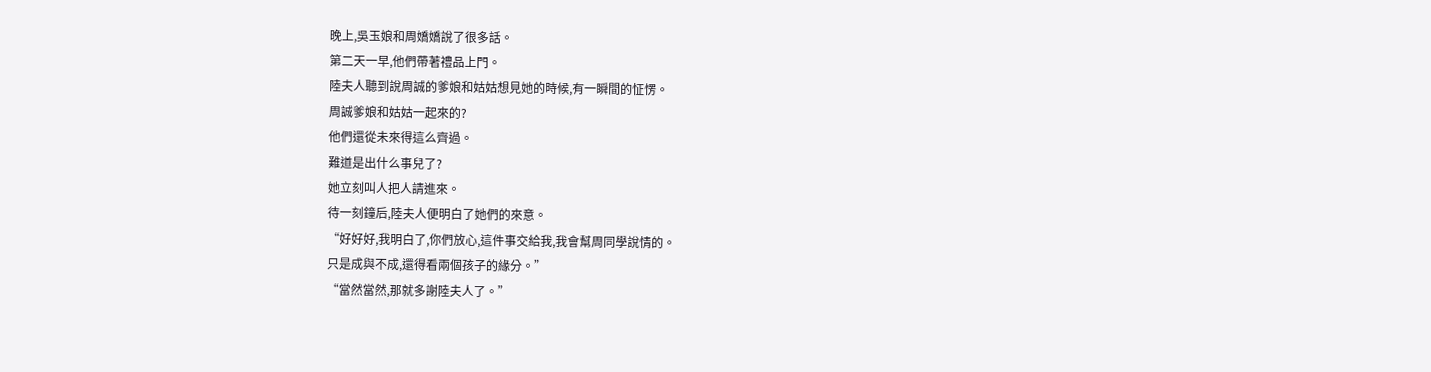晚上,吳玉娘和周嬌嬌說了很多話。
第二天一早,他們帶著禮品上門。
陸夫人聽到說周誠的爹娘和姑姑想見她的時候,有一瞬間的怔愣。
周誠爹娘和姑姑一起來的?
他們還從未來得這么齊過。
難道是出什么事兒了?
她立刻叫人把人請進來。
待一刻鐘后,陸夫人便明白了她們的來意。
“好好好,我明白了,你們放心,這件事交給我,我會幫周同學說情的。
只是成與不成,還得看兩個孩子的緣分。”
“當然當然,那就多謝陸夫人了。”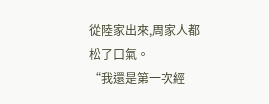從陸家出來,周家人都松了口氣。
“我還是第一次經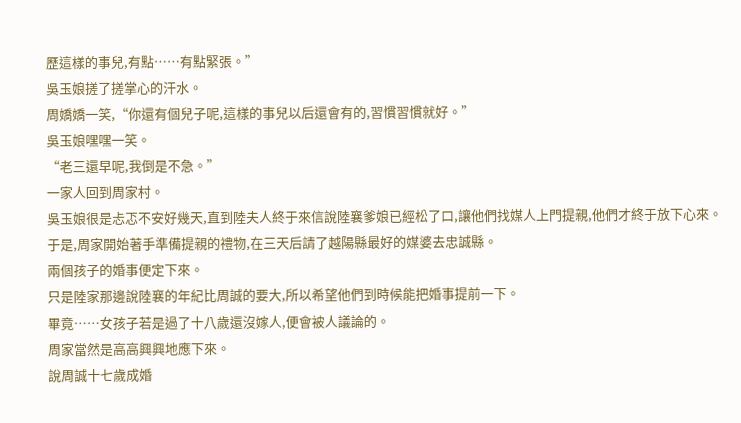歷這樣的事兒,有點……有點緊張。”
吳玉娘搓了搓掌心的汗水。
周嬌嬌一笑,“你還有個兒子呢,這樣的事兒以后還會有的,習慣習慣就好。”
吳玉娘嘿嘿一笑。
“老三還早呢,我倒是不急。”
一家人回到周家村。
吳玉娘很是忐忑不安好幾天,直到陸夫人終于來信說陸襄爹娘已經松了口,讓他們找媒人上門提親,他們才終于放下心來。
于是,周家開始著手準備提親的禮物,在三天后請了越陽縣最好的媒婆去忠誠縣。
兩個孩子的婚事便定下來。
只是陸家那邊說陸襄的年紀比周誠的要大,所以希望他們到時候能把婚事提前一下。
畢竟……女孩子若是過了十八歲還沒嫁人,便會被人議論的。
周家當然是高高興興地應下來。
說周誠十七歲成婚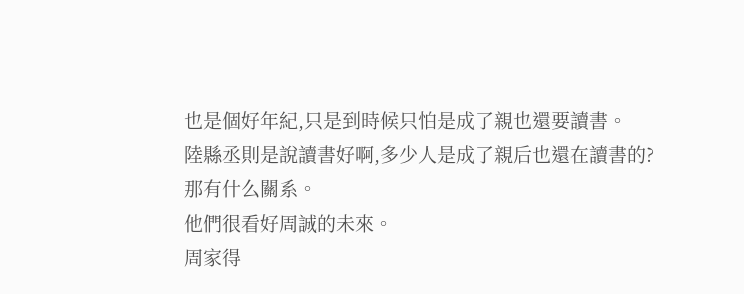也是個好年紀,只是到時候只怕是成了親也還要讀書。
陸縣丞則是說讀書好啊,多少人是成了親后也還在讀書的?那有什么關系。
他們很看好周誠的未來。
周家得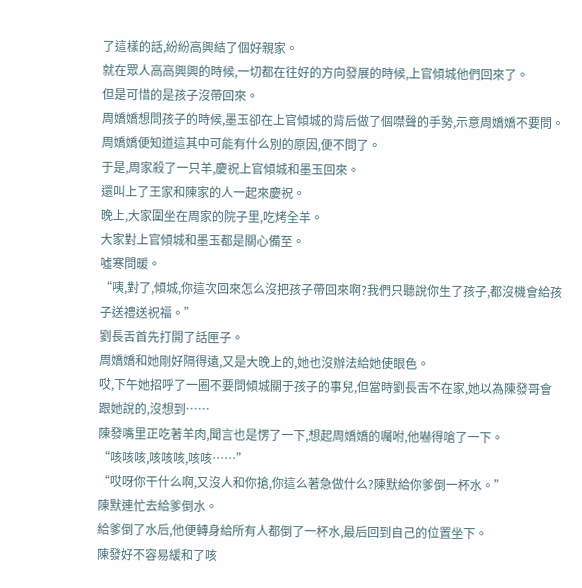了這樣的話,紛紛高興結了個好親家。
就在眾人高高興興的時候,一切都在往好的方向發展的時候,上官傾城他們回來了。
但是可惜的是孩子沒帶回來。
周嬌嬌想問孩子的時候,墨玉卻在上官傾城的背后做了個噤聲的手勢,示意周嬌嬌不要問。
周嬌嬌便知道這其中可能有什么別的原因,便不問了。
于是,周家殺了一只羊,慶祝上官傾城和墨玉回來。
還叫上了王家和陳家的人一起來慶祝。
晚上,大家圍坐在周家的院子里,吃烤全羊。
大家對上官傾城和墨玉都是關心備至。
噓寒問暖。
“咦,對了,傾城,你這次回來怎么沒把孩子帶回來啊?我們只聽說你生了孩子,都沒機會給孩子送禮送祝福。”
劉長舌首先打開了話匣子。
周嬌嬌和她剛好隔得遠,又是大晚上的,她也沒辦法給她使眼色。
哎,下午她招呼了一圈不要問傾城關于孩子的事兒,但當時劉長舌不在家,她以為陳發哥會跟她說的,沒想到……
陳發嘴里正吃著羊肉,聞言也是愣了一下,想起周嬌嬌的囑咐,他嚇得嗆了一下。
“咳咳咳,咳咳咳,咳咳……”
“哎呀你干什么啊,又沒人和你搶,你這么著急做什么?陳默給你爹倒一杯水。”
陳默連忙去給爹倒水。
給爹倒了水后,他便轉身給所有人都倒了一杯水,最后回到自己的位置坐下。
陳發好不容易緩和了咳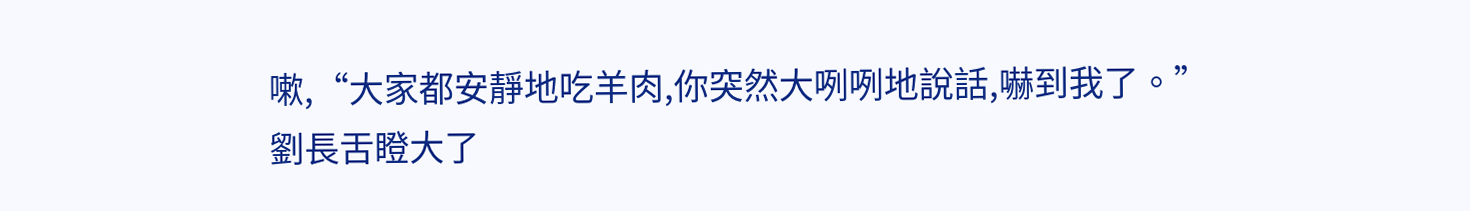嗽,“大家都安靜地吃羊肉,你突然大咧咧地說話,嚇到我了。”
劉長舌瞪大了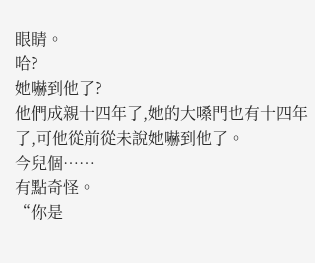眼睛。
哈?
她嚇到他了?
他們成親十四年了,她的大嗓門也有十四年了,可他從前從未說她嚇到他了。
今兒個……
有點奇怪。
“你是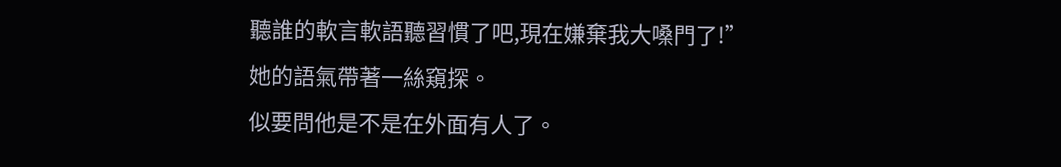聽誰的軟言軟語聽習慣了吧,現在嫌棄我大嗓門了!”
她的語氣帶著一絲窺探。
似要問他是不是在外面有人了。